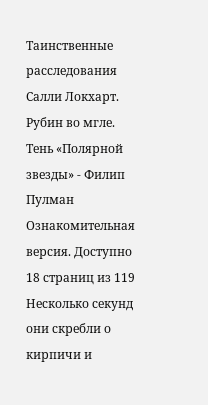Таинственные расследования Салли Локхарт. Рубин во мгле. Тень «Полярной звезды» - Филип Пулман
Ознакомительная версия. Доступно 18 страниц из 119
Несколько секунд они скребли о кирпичи и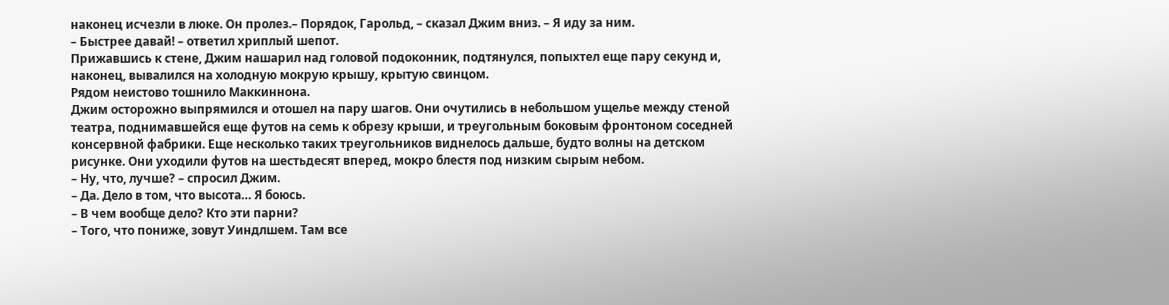наконец исчезли в люке. Он пролез.– Порядок, Гарольд, – сказал Джим вниз. – Я иду за ним.
– Быстрее давай! – ответил хриплый шепот.
Прижавшись к стене, Джим нашарил над головой подоконник, подтянулся, попыхтел еще пару секунд и, наконец, вывалился на холодную мокрую крышу, крытую свинцом.
Рядом неистово тошнило Маккиннона.
Джим осторожно выпрямился и отошел на пару шагов. Они очутились в небольшом ущелье между стеной театра, поднимавшейся еще футов на семь к обрезу крыши, и треугольным боковым фронтоном соседней консервной фабрики. Еще несколько таких треугольников виднелось дальше, будто волны на детском рисунке. Они уходили футов на шестьдесят вперед, мокро блестя под низким сырым небом.
– Ну, что, лучше? – спросил Джим.
– Да. Дело в том, что высота… Я боюсь.
– В чем вообще дело? Кто эти парни?
– Того, что пониже, зовут Уиндлшем. Там все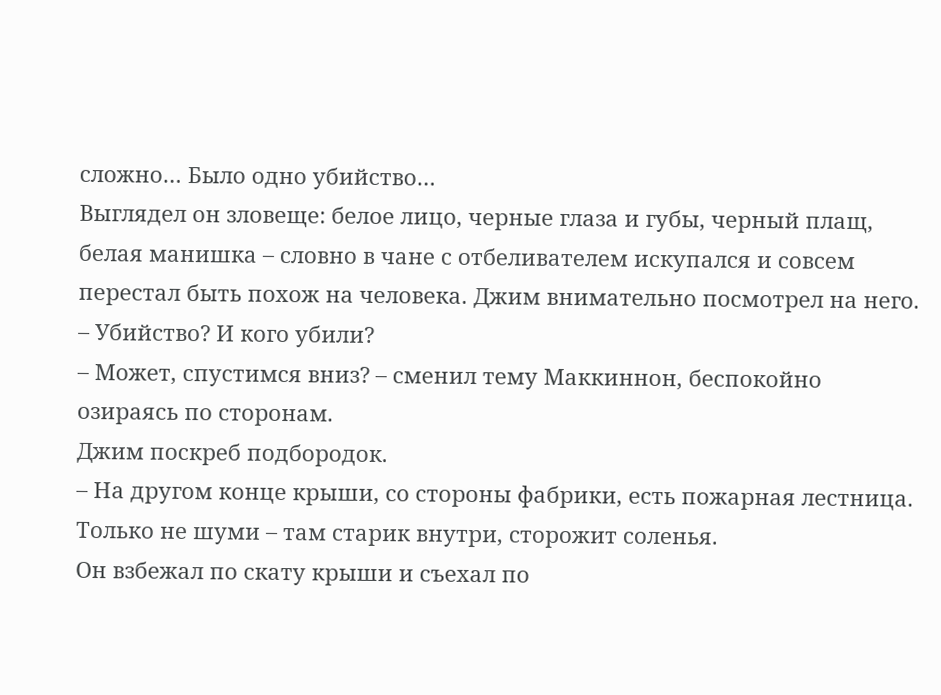сложно… Было одно убийство…
Выглядел он зловеще: белое лицо, черные глаза и губы, черный плащ, белая манишка – словно в чане с отбеливателем искупался и совсем перестал быть похож на человека. Джим внимательно посмотрел на него.
– Убийство? И кого убили?
– Может, спустимся вниз? – сменил тему Маккиннон, беспокойно озираясь по сторонам.
Джим поскреб подбородок.
– На другом конце крыши, со стороны фабрики, есть пожарная лестница. Только не шуми – там старик внутри, сторожит соленья.
Он взбежал по скату крыши и съехал по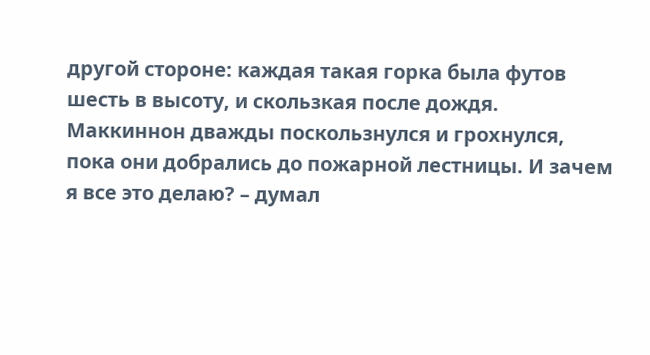другой стороне: каждая такая горка была футов шесть в высоту, и скользкая после дождя. Маккиннон дважды поскользнулся и грохнулся, пока они добрались до пожарной лестницы. И зачем я все это делаю? – думал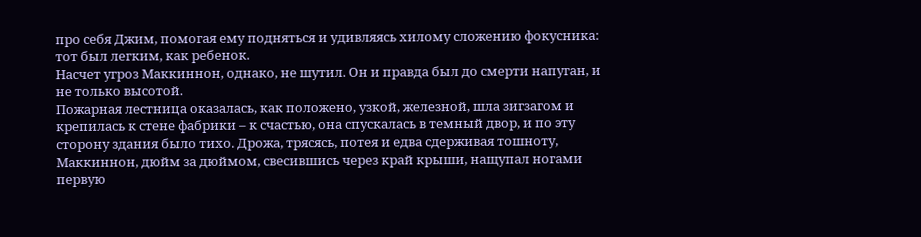про себя Джим, помогая ему подняться и удивляясь хилому сложению фокусника: тот был легким, как ребенок.
Насчет угроз Маккиннон, однако, не шутил. Он и правда был до смерти напуган, и не только высотой.
Пожарная лестница оказалась, как положено, узкой, железной, шла зигзагом и крепилась к стене фабрики – к счастью, она спускалась в темный двор, и по эту сторону здания было тихо. Дрожа, трясясь, потея и едва сдерживая тошноту, Маккиннон, дюйм за дюймом, свесившись через край крыши, нащупал ногами первую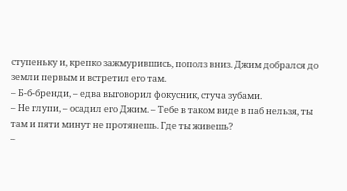ступеньку и, крепко зажмурившись, пополз вниз. Джим добрался до земли первым и встретил его там.
– Б-б-бренди, – едва выговорил фокусник, стуча зубами.
– Не глупи, – осадил его Джим. – Тебе в таком виде в паб нельзя, ты там и пяти минут не протянешь. Где ты живешь?
–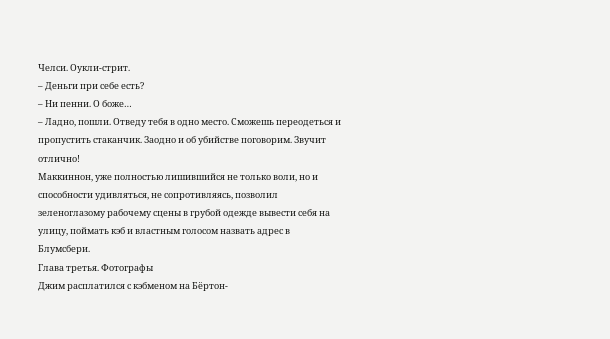Челси. Оукли-стрит.
– Деньги при себе есть?
– Ни пенни. О боже…
– Ладно, пошли. Отведу тебя в одно место. Сможешь переодеться и пропустить стаканчик. Заодно и об убийстве поговорим. Звучит отлично!
Маккиннон, уже полностью лишившийся не только воли, но и способности удивляться, не сопротивляясь, позволил зеленоглазому рабочему сцены в грубой одежде вывести себя на улицу, поймать кэб и властным голосом назвать адрес в Блумсбери.
Глава третья. Фотографы
Джим расплатился с кэбменом на Бёртон-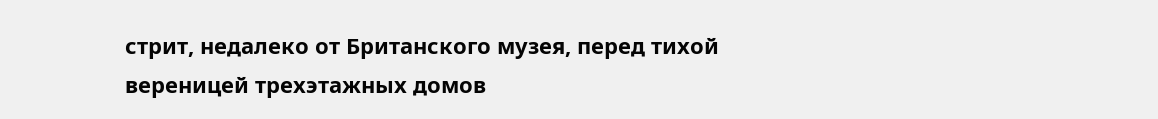стрит, недалеко от Британского музея, перед тихой вереницей трехэтажных домов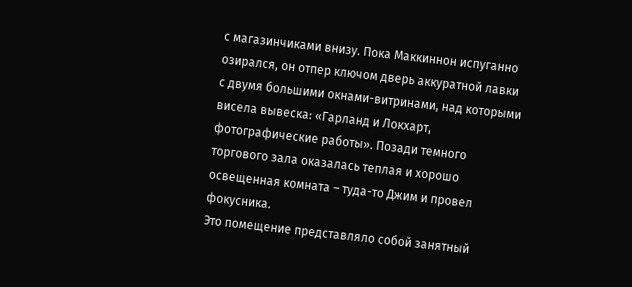с магазинчиками внизу. Пока Маккиннон испуганно озирался, он отпер ключом дверь аккуратной лавки с двумя большими окнами-витринами, над которыми висела вывеска: «Гарланд и Локхарт, фотографические работы». Позади темного торгового зала оказалась теплая и хорошо освещенная комната – туда-то Джим и провел фокусника.
Это помещение представляло собой занятный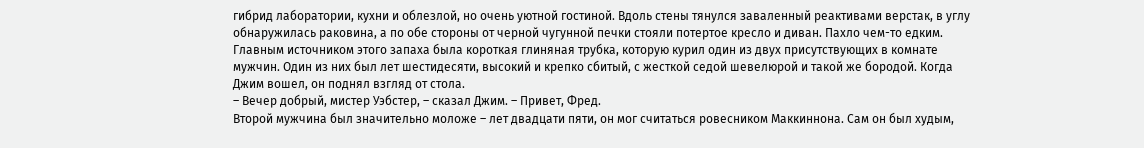гибрид лаборатории, кухни и облезлой, но очень уютной гостиной. Вдоль стены тянулся заваленный реактивами верстак, в углу обнаружилась раковина, а по обе стороны от черной чугунной печки стояли потертое кресло и диван. Пахло чем-то едким. Главным источником этого запаха была короткая глиняная трубка, которую курил один из двух присутствующих в комнате мужчин. Один из них был лет шестидесяти, высокий и крепко сбитый, с жесткой седой шевелюрой и такой же бородой. Когда Джим вошел, он поднял взгляд от стола.
– Вечер добрый, мистер Уэбстер, – сказал Джим. – Привет, Фред.
Второй мужчина был значительно моложе – лет двадцати пяти, он мог считаться ровесником Маккиннона. Сам он был худым,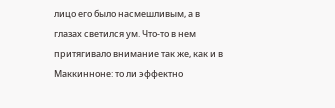лицо его было насмешливым, а в глазах светился ум. Что-то в нем притягивало внимание так же, как и в Маккинноне: то ли эффектно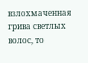взлохмаченная грива светлых волос, то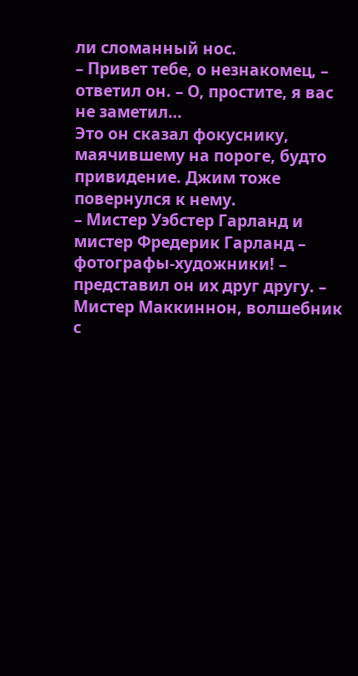ли сломанный нос.
– Привет тебе, о незнакомец, – ответил он. – О, простите, я вас не заметил…
Это он сказал фокуснику, маячившему на пороге, будто привидение. Джим тоже повернулся к нему.
– Мистер Уэбстер Гарланд и мистер Фредерик Гарланд – фотографы-художники! – представил он их друг другу. – Мистер Маккиннон, волшебник с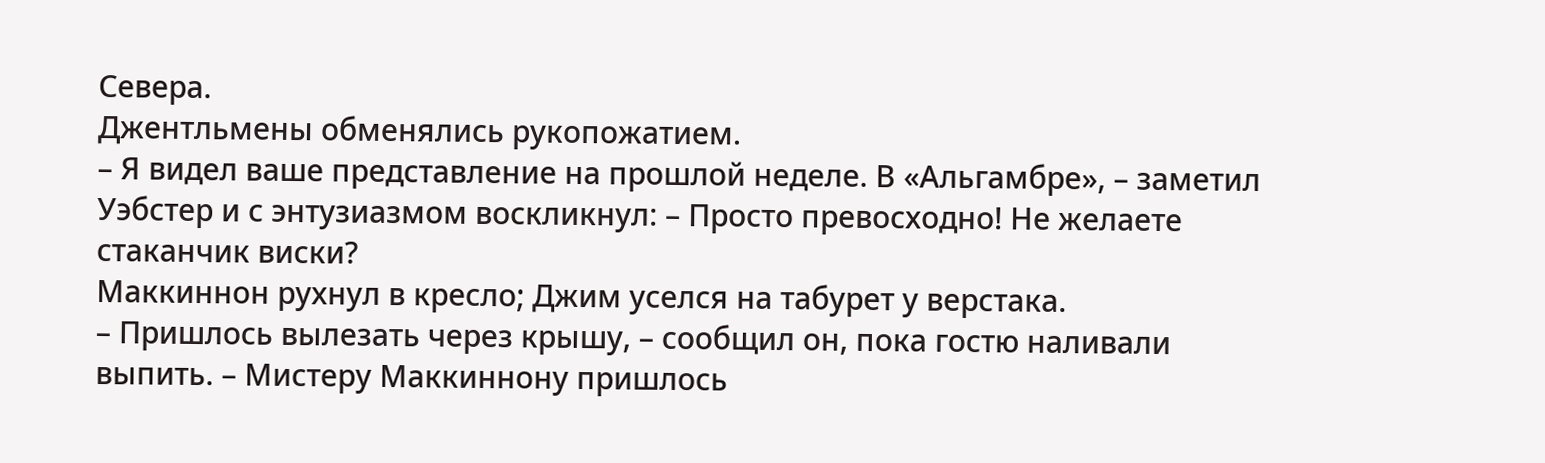Севера.
Джентльмены обменялись рукопожатием.
– Я видел ваше представление на прошлой неделе. В «Альгамбре», – заметил Уэбстер и с энтузиазмом воскликнул: – Просто превосходно! Не желаете стаканчик виски?
Маккиннон рухнул в кресло; Джим уселся на табурет у верстака.
– Пришлось вылезать через крышу, – сообщил он, пока гостю наливали выпить. – Мистеру Маккиннону пришлось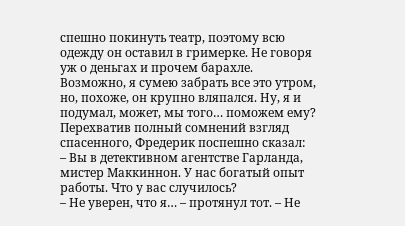спешно покинуть театр, поэтому всю одежду он оставил в гримерке. Не говоря уж о деньгах и прочем барахле. Возможно, я сумею забрать все это утром, но, похоже, он крупно вляпался. Ну, я и подумал, может, мы того… поможем ему?
Перехватив полный сомнений взгляд спасенного, Фредерик поспешно сказал:
– Вы в детективном агентстве Гарланда, мистер Маккиннон. У нас богатый опыт работы. Что у вас случилось?
– Не уверен, что я… – протянул тот. – Не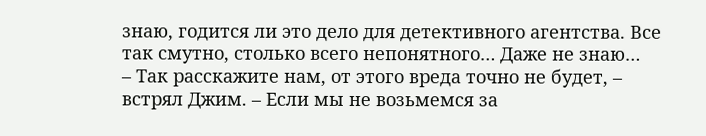знаю, годится ли это дело для детективного агентства. Все так смутно, столько всего непонятного… Даже не знаю…
– Так расскажите нам, от этого вреда точно не будет, – встрял Джим. – Если мы не возьмемся за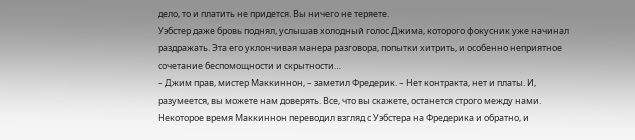дело, то и платить не придется. Вы ничего не теряете.
Уэбстер даже бровь поднял, услышав холодный голос Джима, которого фокусник уже начинал раздражать. Эта его уклончивая манера разговора, попытки хитрить, и особенно неприятное сочетание беспомощности и скрытности…
– Джим прав, мистер Маккиннон, – заметил Фредерик. – Нет контракта, нет и платы. И, разумеется, вы можете нам доверять. Все, что вы скажете, останется строго между нами.
Некоторое время Маккиннон переводил взгляд с Уэбстера на Фредерика и обратно, и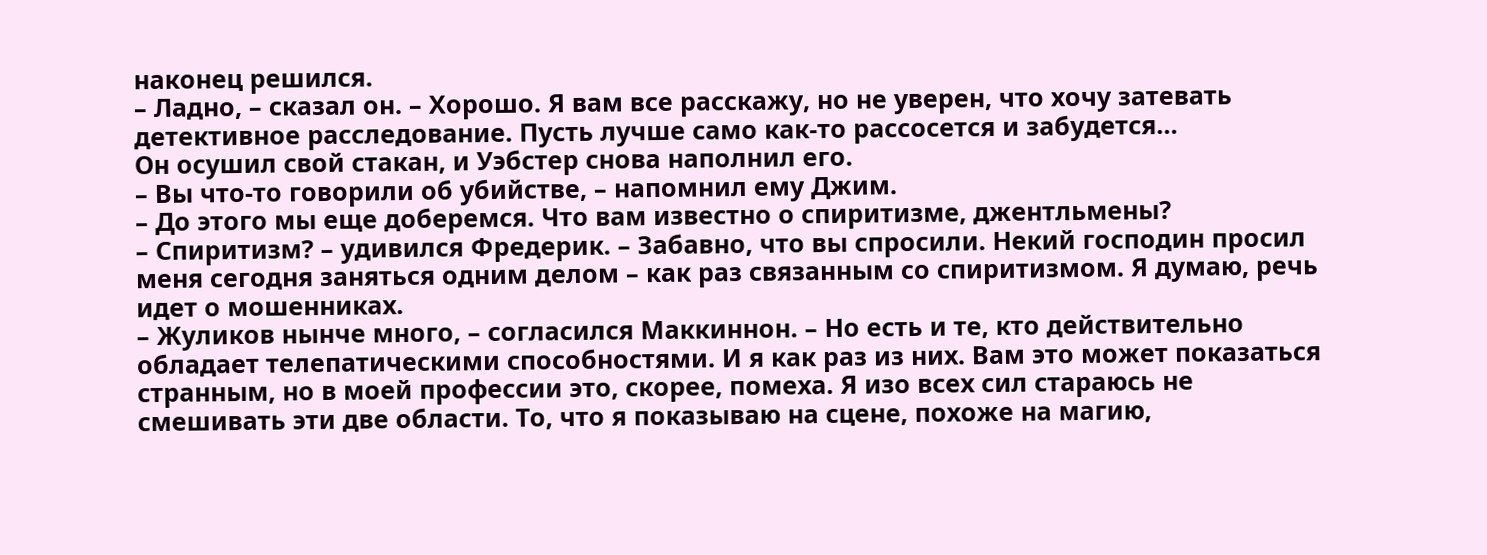наконец решился.
– Ладно, – сказал он. – Хорошо. Я вам все расскажу, но не уверен, что хочу затевать детективное расследование. Пусть лучше само как-то рассосется и забудется…
Он осушил свой стакан, и Уэбстер снова наполнил его.
– Вы что-то говорили об убийстве, – напомнил ему Джим.
– До этого мы еще доберемся. Что вам известно о спиритизме, джентльмены?
– Спиритизм? – удивился Фредерик. – Забавно, что вы спросили. Некий господин просил меня сегодня заняться одним делом – как раз связанным со спиритизмом. Я думаю, речь идет о мошенниках.
– Жуликов нынче много, – согласился Маккиннон. – Но есть и те, кто действительно обладает телепатическими способностями. И я как раз из них. Вам это может показаться странным, но в моей профессии это, скорее, помеха. Я изо всех сил стараюсь не смешивать эти две области. То, что я показываю на сцене, похоже на магию,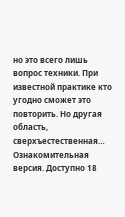но это всего лишь вопрос техники. При известной практике кто угодно сможет это повторить. Но другая область, сверхъестественная…
Ознакомительная версия. Доступно 18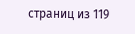страниц из 119